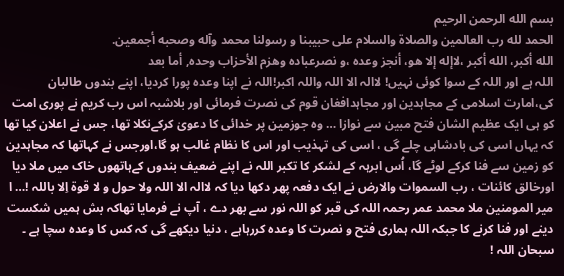بسم الله الرحمن الرحيم
الحمد لله رب العالمين والصلاة والسلام على حبيبنا و رسولنا محمد وآله وصحبه أجمعين.
الله أكبر، الله أكبر ،لاإله إلا هو، أنجز وعده ،و نصرعباده وهزم الأحزاب وحده, أما بعد
اللہ ہے اور اللہ کے سوا کوئی نہیں! لاالہ الا اللہ واللہ اکبر!اللہ نے اپنا وعدہ پورا کردیا، اپنے بندوں طالبان کی،امارت اسلامی کے مجاہدین اور مجاہدافغان قوم کی نصرت فرمائی اور بلاشبہ اس رب کریم نے پوری امت کو ہی ایک عظیم الشان فتح مبین سے نوازا … وہ جوزمین پر خدائی کا دعویٰ کرکےنکلا تھا، جس نے اعلان کیا تھا کہ یہاں اسی کی بادشاہی چلے گی ، اسی کی تہذیب اور اس کا نظام غالب ہو گا،اورجس نے کہاتھا کہ مجاہدین کو زمین سے فنا کرکے لوٹے گا، اُس ابرہہ کے لشکر کا تکبر اللہ نے اپنے ضعیف بندوں کےہاتھوں خاک میں ملا دیا اورخالق کائنات ، رب السموات والارض نے ایک دفعہ پھر دکھا دیا کہ لاالہ الا اللہ ولا حول و لا قوۃ اِلا باللہ !… ا میر المومنین ملا محمد عمر رحمہ اللہ کی قبر کو اللہ نور سے بھر دے ، آپ نے فرمایا تھاکہ بش ہمیں شکست دینے اور فنا کرنے کا جبکہ اللہ ہماری فتح و نصرت کا وعدہ کررہاہے ، دنیا دیکھے گی کہ کس کا وعدہ سچا ہے ۔ سبحان اللہ !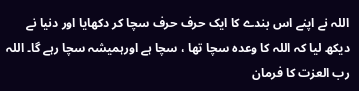اللہ نے اپنے اس بندے کا ایک حرف حرف سچا کر دکھایا اور دنیا نے دیکھ لیا کہ اللہ کا وعدہ سچا تھا ، سچا ہے اورہمیشہ سچا رہے گا۔ اللہ رب العزت کا فرمان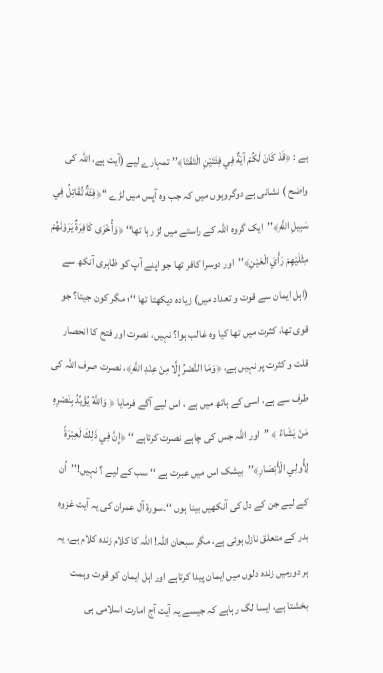ہے : ﴿قَدْ كَانَ لَكُمْ آيَةٌ فِي فِئَتَيْنِ الْتَقَتَا﴾’’ تمہارے لیے (آیت ہے، اللہ کی واضح ) نشانی ہے دوگروہوں میں کہ جب وہ آپس میں لڑے ‘‘﴿فِئَةٌ تُقَاتِلُ فِي سَبِيلِ اللَّهِ﴾’’ایک گروہ اللہ کے راستے میں لڑ رہا تھا‘‘ ﴿وَأُخْرَى كَافِرَةٌ يَرَوْنَهُمْ مِثْلَيْهِمْ رَأْيَ الْعَيْنِ﴾’’اور دوسرا کافر تھا جو اپنے آپ کو ظاہری آنکھ سے (اہل ایمان سے قوت و تعداد میں) زیادہ دیکھتا تھا ‘‘؛ مگر کون جیتا؟ جو قوی تھا، کثرت میں تھا کیا وہ غالب ہوا؟ نہیں، نصرت اور فتح کا انحصار قلت و کثرت پر نہیں ہے، ﴿وَمَا النَّصْرُ إِلَّا مِنْ عِنْدِ اللَّهِ﴾، نصرت صرف اللہ کی طرف سے ہے، اسی کے ہاتھ میں ہے ، اس لیے آگے فرمایا ﴿ وَاللَّهُ يُؤَيِّدُ بِنَصْرِهِ مَنْ يَشَاءُ ﴾ ’’اور اللہ جس کی چاہے نصرت کرتاہے ‘‘ ﴿إِنَّ فِي ذَلِكَ لَعِبْرَةً لِأُولِي الْأَبْصَارِ﴾’’بیشک اس میں عبرت ہے ‘‘ سب کے لیے ؟ نہیں!’’اُن کے لیے جن کے دل کی آنکھیں بینا ہوں ‘‘۔سورۃ آل عمران کی یہ آیت غزوہ بدر کے متعلق نازل ہوئی ہے، مگر سبحان اللہ! اللہ کا کلام زندہ کلام ہے، یہ ہر دورمیں زندہ دلوں میں ایمان پیدا کرتاہے اور اہل ایمان کو قوت وہمت بخشتا ہے، ایسا لگ رہاہے کہ جیسے یہ آیت آج امارت اسلامی ہی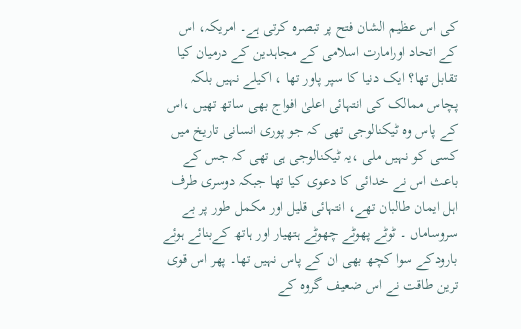کی اس عظیم الشان فتح پر تبصرہ کرتی ہے۔ امریکہ، اس کے اتحاد اورامارت اسلامی کے مجاہدین کے درمیان کیا تقابل تھا؟ ایک دنیا کا سپر پاور تھا ، اکیلے نہیں بلکہ پچاس ممالک کی انتہائی اعلیٰ افواج بھی ساتھ تھیں ،اس کے پاس وہ ٹیکنالوجی تھی کہ جو پوری انسانی تاریخ میں کسی کو نہیں ملی ،یہ ٹیکنالوجی ہی تھی کہ جس کے باعث اس نے خدائی کا دعوی کیا تھا جبکہ دوسری طرف اہل ایمان طالبان تھے، انتہائی قلیل اور مکمل طور پر بے سروساماں ۔ ٹوٹے پھوٹے چھوٹے ہتھیار اور ہاتھ کےبنائے ہوئے بارودکے سوا کچھ بھی ان کے پاس نہیں تھا۔ پھر اس قوی ترین طاقت نے اس ضعیف گروہ کے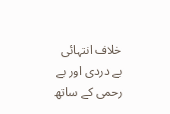خلاف انتہائی بے دردی اور بے رحمی کے ساتھ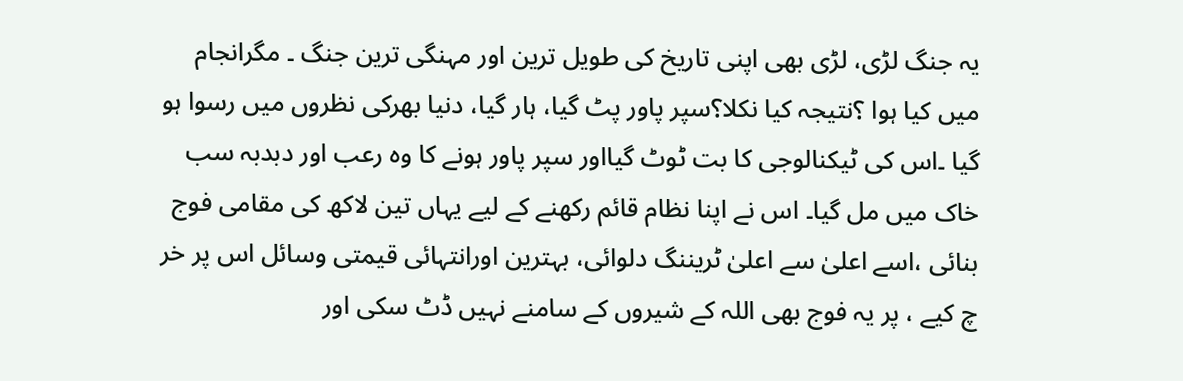یہ جنگ لڑی، لڑی بھی اپنی تاریخ کی طویل ترین اور مہنگی ترین جنگ ۔ مگرانجام میں کیا ہوا ؟نتیجہ کیا نکلا؟سپر پاور پٹ گیا، ہار گیا، دنیا بھرکی نظروں میں رسوا ہو گیا ۔اس کی ٹیکنالوجی کا بت ٹوٹ گیااور سپر پاور ہونے کا وہ رعب اور دبدبہ سب خاک میں مل گیا۔ اس نے اپنا نظام قائم رکھنے کے لیے یہاں تین لاکھ کی مقامی فوج بنائی ،اسے اعلیٰ سے اعلیٰ ٹریننگ دلوائی، بہترین اورانتہائی قیمتی وسائل اس پر خر چ کیے ، پر یہ فوج بھی اللہ کے شیروں کے سامنے نہیں ڈٹ سکی اور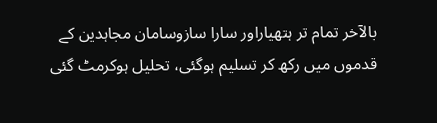بالآخر تمام تر ہتھیاراور سارا سازوسامان مجاہدین کے قدموں میں رکھ کر تسلیم ہوگئی، تحلیل ہوکرمٹ گئی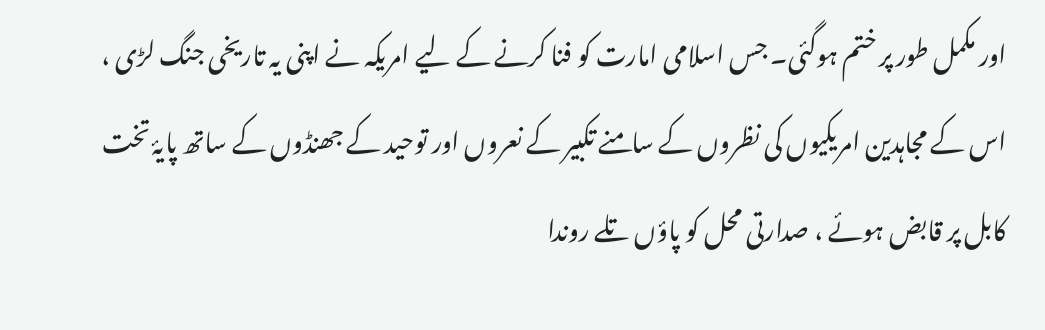اور مکمل طور پر ختم ہوگئی۔ جس اسلامی امارت کو فنا کرنے کے لیے امریکہ نے اپنی یہ تاریخی جنگ لڑی ، اس کے مجاہدین امریکیوں کی نظروں کے سامنے تکبیر کے نعروں اور توحید کے جھنڈوں کے ساتھ پایۂ تخت کابل پر قابض ہوئے ، صدارتی محل کو پاؤں تلے روندا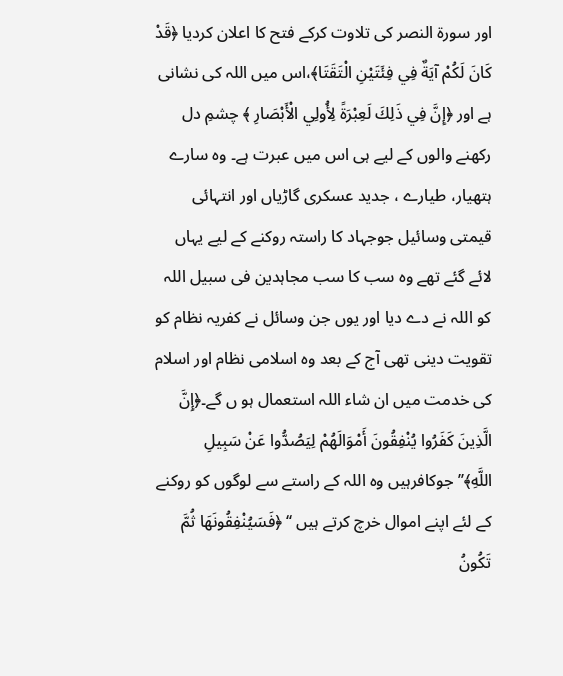اور سورۃ النصر کی تلاوت کرکے فتح کا اعلان کردیا ﴿قَدْ كَانَ لَكُمْ آيَةٌ فِي فِئَتَيْنِ الْتَقَتَا﴾،اس میں اللہ کی نشانی ہے اور ﴿إِنَّ فِي ذَلِكَ لَعِبْرَةً لِأُولِي الْأَبْصَارِ ﴾ چشمِ دل رکھنے والوں کے لیے ہی اس میں عبرت ہے۔ وہ سارے ہتھیار، طیارے ، جدید عسکری گاڑیاں اور انتہائی قیمتی وسائیل جوجہاد کا راستہ روکنے کے لیے یہاں لائے گئے تھے وہ سب کا سب مجاہدین فی سبیل اللہ کو اللہ نے دے دیا اور یوں جن وسائل نے کفریہ نظام کو تقویت دینی تھی آج کے بعد وہ اسلامی نظام اور اسلام کی خدمت میں ان شاء اللہ استعمال ہو ں گے۔﴿إِنَّ الَّذِينَ كَفَرُوا يُنْفِقُونَ أَمْوَالَهُمْ لِيَصُدُّوا عَنْ سَبِيلِ اللَّهِ﴾’’جوکافرہیں وہ اللہ کے راستے سے لوگوں کو روکنے کے لئے اپنے اموال خرچ کرتے ہیں ‘‘ ﴿فَسَيُنْفِقُونَهَا ثُمَّ تَكُونُ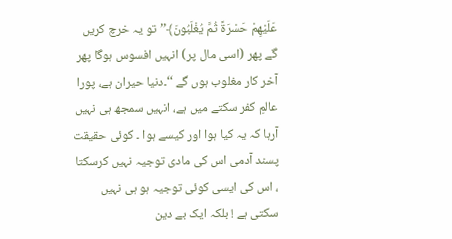عَلَيْهِمْ حَسْرَةً ثُمَّ يُغْلَبُونَ﴾’’تو یہ خرچ کریں گے پھر (اسی مال پر) انہیں افسوس ہوگا پھر آخر کار مغلوب ہوں گے ‘‘۔دنیا حیران ہے، پورا عالمِ کفر سکتے میں ہے، انہیں سمجھ ہی نہیں آرہا کہ یہ کیا ہوا اور کیسے ہوا ۔ کوئی حقیقت پسند آدمی اس کی مادی توجیہ نہیں کرسکتا ، اس کی ایسی کوئی توجیہ ہو ہی نہیں سکتی ہے ! بلکہ ایک بے دین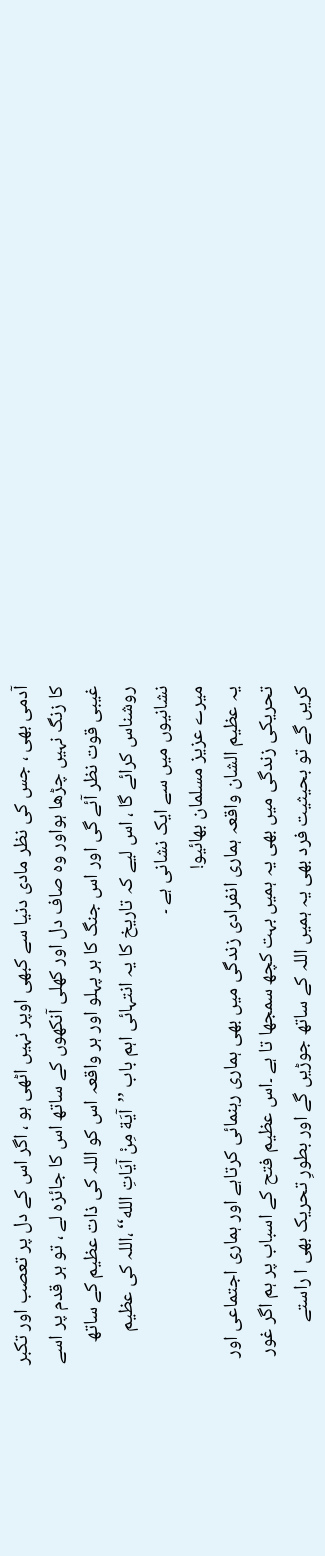آدمی بھی ، جس کی نظر مادی دنیا سے کبھی اوپر نہیں اٹھی ہو ، اگر اس کے دل پر تعصب اور تکبر کا زنگ نہیں چڑھا ہواور وہ صاف دل اور کھلی آنکھوں کے ساتھ اس کا جائزہ لے ، تو ہر قدم پر اسے غیبی قوت نظر آئے گی اور اس جنگ کا ہر پہلو اور ہر واقعہ اس کو اللہ کی ذات عظیم کے ساتھ روشناس کرائے گا ، اس لیے کہ تاریخ کا یہ انتہائی اہم باب ’’آيَة مِنْ آيَاتِ الله‘‘ ،اللہ کی عظیم نشانیوں میں سے ایک نشانی ہے ۔
میرے عزیز مسلمان بھائیو!
یہ عظیم الشان واقعہ ہماری انفرادی زندگی میں بھی ہماری رہنمائی کرتاہے اور ہماری اجتماعی اور تحریکی زندگی میں بھی یہ ہمیں بہت کچھ سمجھا تا ہے ۔اس عظیم فتح کے اسباب پر ہم اگر غور کریں گے تو بحیثیت فرد بھی یہ ہمیں اللہ کے ساتھ جوڑیں گے اور بطورِ تحریک بھی ا راستے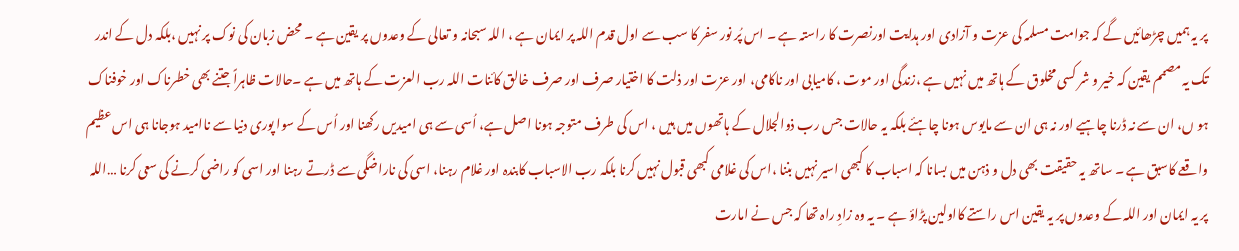پر یہ ہمیں چڑھائیں گے کہ جوامت مسلمہ کی عزت و آزادی اور ہدایت اورنصرت کا راستہ ہے ۔ اس پُر نور سفر کا سب سے اول قدم اللہ پر ایمان ہے ، اللہ سبحانہ و تعالی کے وعدوں پر یقین ہے ۔ محض زبان کی نوک پر نہیں ،بلکہ دل کے اندر تک یہ مصمم یقین کہ خیر و شر کسی مخلوق کے ہاتھ میں نہیں ہے ،زندگی اور موت ، کامیابی اور ناکامی، اور عزت اور ذلت کا اختیار صرف اور صرف خالق کائنات اللہ رب العزت کے ہاتھ میں ہے ۔حالات ظاہراً جتنے بھی خطرناک اور خوفناک ہو ں، ان سے نہ ڈرنا چاہیے اور نہ ہی ان سے مایوس ہونا چاہئے بلکہ یہ حالات جس رب ذوالجلال کے ہاتھوں میں ہیں ، اس کی طرف متوجہ ہونا اصل ہے، اُسی سے ہی امیدیں رکھنا اور اُس کے سوا پوری دنیا سے ناامید ہوجانا ہی اس عظیم واقعے کاسبق ہے ۔ ساتھ یہ حقیقت بھی دل و ذہن میں بسانا کہ اسباب کا کبھی اسیر نہیں بننا ،اس کی غلامی کبھی قبول نہیں کرنا بلکہ رب الاسباب کابندہ اور غلام رہنا، اسی کی ناراضگی سے ڈرتے رہنا اور اسی کو راضی کرنے کی سعی کرنا …اللہ پر یہ ایمان اور اللہ کے وعدوں پر یہ یقین اس راستے کااولین پڑاؤ ہے ۔ یہ وہ زادِ راہ تھا کہ جس نے امارت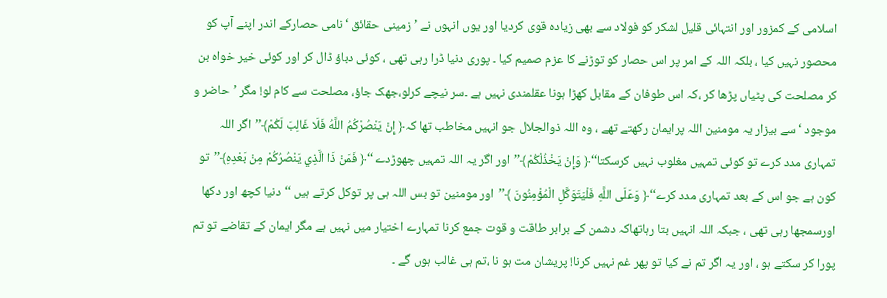اسلامی کے کمزور اور انتہائی قلیل لشکر کو فولاد سے بھی زیادہ قوی کردیا اور یوں انہوں نے ’زمینی حقائق ‘ نامی حصارکے اندر اپنے آپ کو محصور نہیں کیا ، بلکہ اللہ کے امر پر اس حصار کو توڑنے کا عزم صمیم کیا ۔ پوری دنیا ڈرا رہی تھی ، کوئی دباؤ ڈال کر اور کوئی خیر خواہ بن کر مصلحت کی پٹیاں پڑھا کر ،کہ اس طوفان کے مقابل کھڑا ہونا عقلمندی نہیں ہے ۔سر نیچے کرلو،جھک جاؤ، مصلحت سے کام لو! مگر ’حاضر و موجود ‘ سے بیزار یہ مومنین اللہ پرایمان رکھتے تھے ، وہ اللہ ذوالجلال جو انہیں مخاطب تھا کہ﴿ إِنْ يَنْصُرْكُمُ اللَّهُ فَلَا غَالِبَ لَكُمْ﴾’’اگر اللہ تمہاری مدد کرے تو کوئی تمہیں مغلوب نہیں کرسکتا‘‘﴿ وَإِنْ يَخْذُلْكُمْ﴾’’اور اگر یہ اللہ تمہیں چھوڑدے ‘‘﴿ فَمَنْ ذَا الَّذِي يَنْصُرُكُمْ مِنْ بَعْدِهِ﴾’’تو کون ہے جو اس کے بعد تمہاری مدد کرے‘‘﴿ وَعَلَى اللَّهِ فَلْيَتَوَكَّلِ الْمُؤْمِنُونَ ﴾’’اور مومنین تو بس اللہ ہی پر توکل کرتے ہیں ‘‘دنیا کچھ اور دکھا اورسمجھا رہی تھی ، جبکہ اللہ انہیں بتا رہاتھاکہ دشمن کے برابر طاقت و قوت جمع کرنا تمہارے اختیار میں نہیں ہے مگر ایمان کے تقاضے تو تم پورا کر سکتے ہو ، اور یہ اگر تم نے کیا تو پھر غم نہیں کرنا! پریشان مت ہو نا ،تم ہی غالب ہوں گے ۔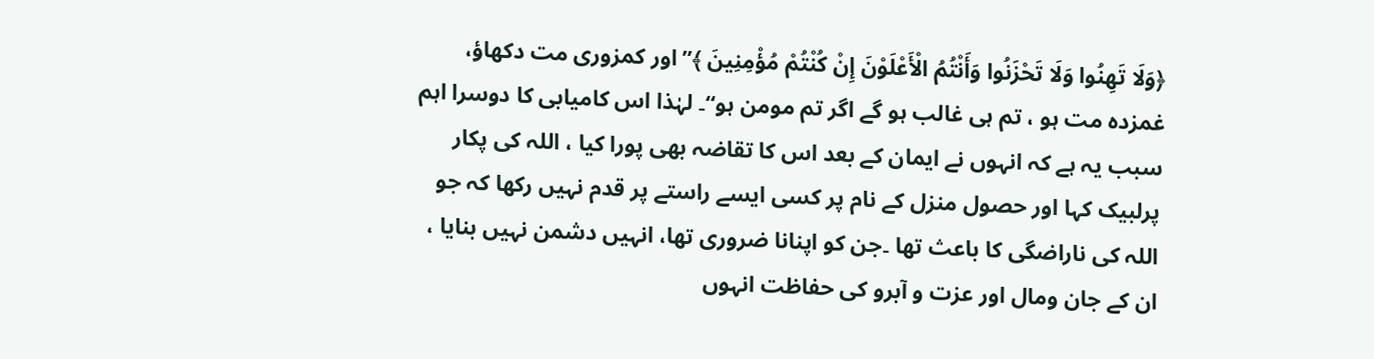﴿وَلَا تَهِنُوا وَلَا تَحْزَنُوا وَأَنْتُمُ الْأَعْلَوْنَ إِنْ كُنْتُمْ مُؤْمِنِينَ ﴾’’اور کمزوری مت دکھاؤ، غمزدہ مت ہو ، تم ہی غالب ہو گے اگر تم مومن ہو‘‘۔ لہٰذا اس کامیابی کا دوسرا اہم سبب یہ ہے کہ انہوں نے ایمان کے بعد اس کا تقاضہ بھی پورا کیا ، اللہ کی پکار پرلبیک کہا اور حصول منزل کے نام پر کسی ایسے راستے پر قدم نہیں رکھا کہ جو اللہ کی ناراضگی کا باعث تھا ۔جن کو اپنانا ضروری تھا، انہیں دشمن نہیں بنایا ، ان کے جان ومال اور عزت و آبرو کی حفاظت انہوں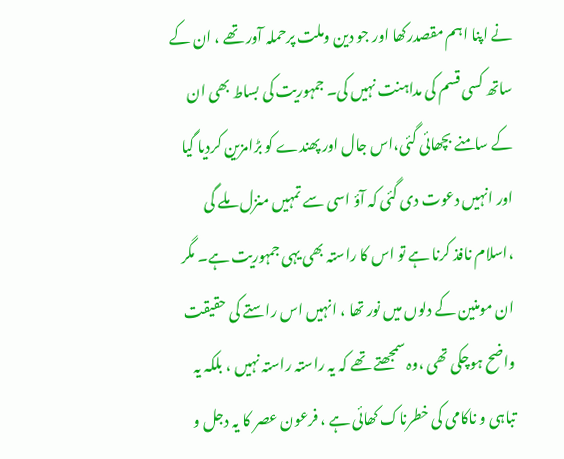نے اپنا اہم مقصدرکھا اور جو دین وملت پرحملہ آور تھے ، ان کے ساتھ کسی قسم کی مداہنت نہیں کی۔ جمہوریت کی بساط بھی ان کے سامنے بچھائی گئی،اس جال اور پھندے کو بڑامزین کردیا گیا اور انہیں دعوت دی گئی کہ آؤ اسی سے تمہیں منزل ملے گی ،اسلام نافذ کرنا ہے تو اس کا راستہ بھی یہی جمہوریت ہے۔ مگر ان مومنین کے دلوں میں نور تھا ، انہیں اس راستے کی حقیقت واضح ہوچکی تھی ،وہ سمجھتے تھے کہ یہ راستہ راستہ نہیں ، بلکہ یہ تباہی و ناکامی کی خطرناک کھائی ہے ، فرعون عصر کا یہ دجل و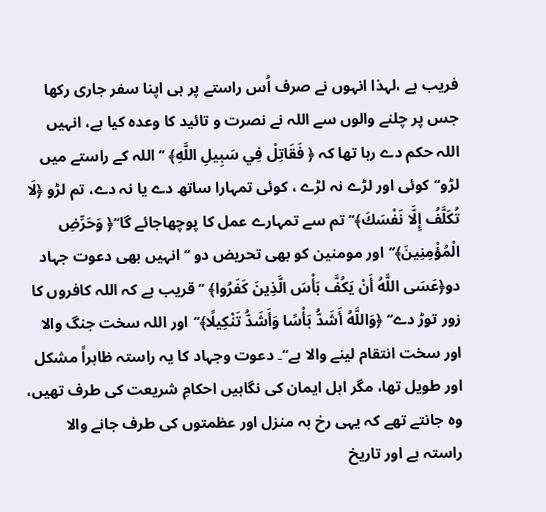فریب ہے ،لہذا انہوں نے صرف اُس راستے پر ہی اپنا سفر جاری رکھا جس پر چلنے والوں سے اللہ نے نصرت و تائید کا وعدہ کیا ہے، انہیں اللہ حکم دے رہا تھا کہ ﴿ فَقَاتِلْ فِي سَبِيلِ اللَّهِ﴾ ’’اللہ کے راستے میں لڑو‘‘کوئی اور لڑے نہ لڑے ، کوئی تمہارا ساتھ دے یا نہ دے، تم لڑو ﴿لَا تُكَلَّفُ إِلَّا نَفْسَكَ﴾’’تم سے تمہارے عمل کا پوچھاجائے گا‘‘﴿ وَحَرِّضِ الْمُؤْمِنِينَ﴾’’اور مومنین کو بھی تحریض دو ‘‘ انہیں بھی دعوت جہاد دو﴿عَسَى اللَّهُ أَنْ يَكُفَّ بَأْسَ الَّذِينَ كَفَرُوا﴾ ’’قریب ہے کہ اللہ کافروں کا زور توڑ دے‘‘ ﴿وَاللَّهُ أَشَدُّ بَأْسًا وَأَشَدُّ تَنْكِيلًا﴾’’اور اللہ سخت جنگ والا اور سخت انتقام لینے والا ہے‘‘۔ دعوت وجہاد کا یہ راستہ ظاہراً مشکل اور طویل تھا، مگر اہل ایمان کی نگاہیں احکامِ شریعت کی طرف تھیں، وہ جانتے تھے کہ یہی رخ بہ منزل اور عظمتوں کی طرف جانے والا راستہ ہے اور تاریخ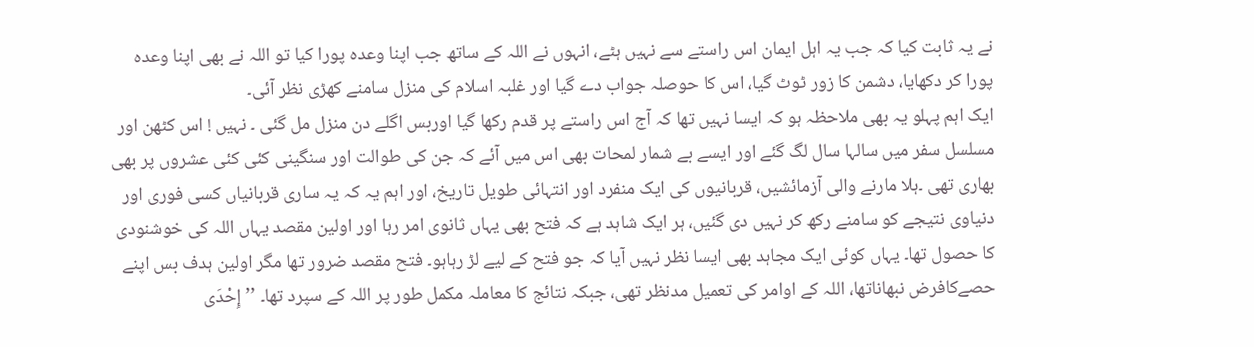نے یہ ثابت کیا کہ جب یہ اہل ایمان اس راستے سے نہیں ہٹے، انہوں نے اللہ کے ساتھ جب اپنا وعدہ پورا کیا تو اللہ نے بھی اپنا وعدہ پورا کر دکھایا، دشمن کا زور ٹوٹ گیا، اس کا حوصلہ جواب دے گیا اور غلبہ اسلام کی منزل سامنے کھڑی نظر آئی۔
ایک اہم پہلو یہ بھی ملاحظہ ہو کہ ایسا نہیں تھا کہ آج اس راستے پر قدم رکھا گیا اوربس اگلے دن منزل مل گئی ۔ نہیں ! اس کٹھن اور مسلسل سفر میں سالہا سال لگ گئے اور ایسے بے شمار لمحات بھی اس میں آئے کہ جن کی طوالت اور سنگینی کئی کئی عشروں پر بھی بھاری تھی ۔ہلا مارنے والی آزمائشیں، قربانیوں کی ایک منفرد اور انتہائی طویل تاریخ، اور اہم یہ کہ یہ ساری قربانیاں کسی فوری اور دنیاوی نتیجے کو سامنے رکھ کر نہیں دی گئیں، ہر ایک شاہد ہے کہ فتح بھی یہاں ثانوی امر رہا اور اولین مقصد یہاں اللہ کی خوشنودی کا حصول تھا۔ یہاں کوئی ایک مجاہد بھی ایسا نظر نہیں آیا کہ جو فتح کے لیے لڑ رہاہو۔ فتح مقصد ضرور تھا مگر اولین ہدف بس اپنے حصےکافرض نبھاناتھا، اللہ کے اوامر کی تعمیل مدنظر تھی، جبکہ نتائج کا معاملہ مکمل طور پر اللہ کے سپرد تھا۔ ’’إِحْدَى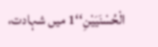الْحُسْنَيَيْنِ‘‘1 میں شہادت،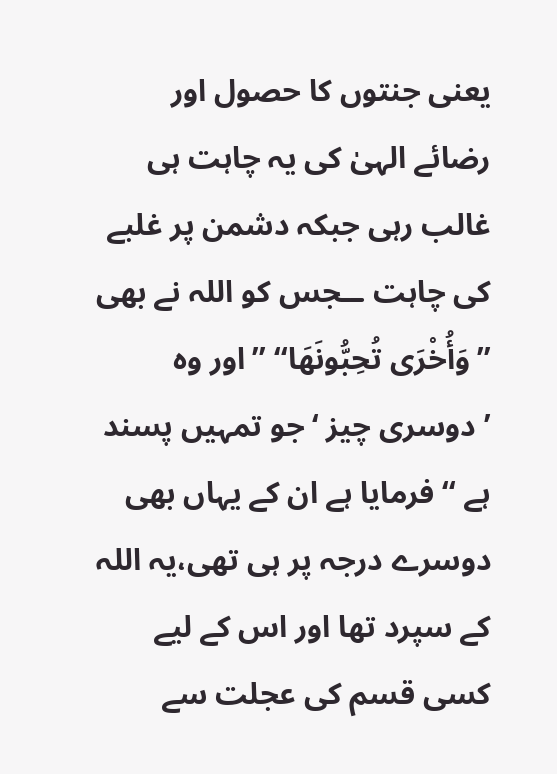یعنی جنتوں کا حصول اور رضائے الہیٰ کی یہ چاہت ہی غالب رہی جبکہ دشمن پر غلبے کی چاہت ــجس کو اللہ نے بھی ’’وَأُخْرَى تُحِبُّونَهَا‘‘ ’’اور وہ ’دوسری چیز ‘جو تمہیں پسند ہے ‘‘ فرمایا ہے ان کے یہاں بھی دوسرے درجہ پر ہی تھی،یہ اللہ کے سپرد تھا اور اس کے لیے کسی قسم کی عجلت سے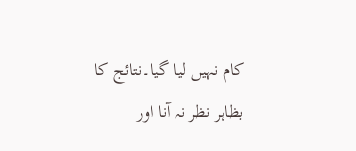کام نہیں لیا گیا۔نتائج کا بظاہر نظر نہ آنا اور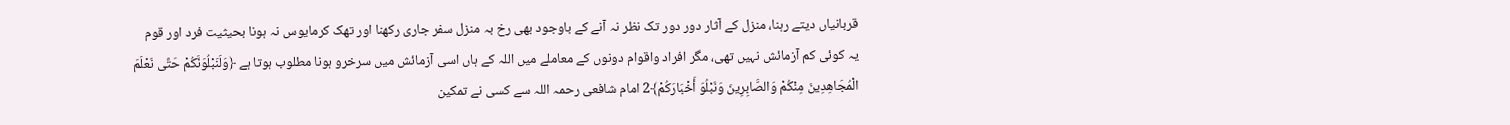قربانیاں دیتے رہنا، منزل کے آثار دور دور تک نظر نہ آنے کے باوجود بھی رخ بہ منزل سفر جاری رکھنا اور تھک کرمایوس نہ ہونا بحیثیت فرد اور قوم یہ کوئی کم آزمائش نہیں تھی، مگر افراد واقوام دونوں کے معاملے میں اللہ کے ہاں اسی آزمائش میں سرخرو ہونا مطلوب ہوتا ہے ﴿وَلَنَبْلُوَنَّكُمْ حَتَّى نَعْلَمَ الْمُجَاهِدِينَ مِنْكُمْ وَالصَّابِرِينَ وَنَبْلُوَ أَخْبَارَكُمْ﴾2 امام شافعی رحمہ اللہ سے کسی نے تمکین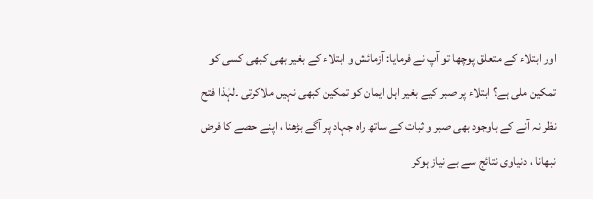اور ابتلاء کے متعلق پوچھا تو آپ نے فرمایا: آزمائش و ابتلاء کے بغیر بھی کبھی کسی کو تمکین ملی ہے؟ ابتلاء پر صبر کیے بغیر اہل ایمان کو تمکین کبھی نہیں ملاکرتی ۔لہٰذا فتح نظر نہ آنے کے باوجود بھی صبر و ثبات کے ساتھ راہ جہاد پر آگے بڑھنا ، اپنے حصے کا فرض نبھانا ، دنیاوی نتائج سے بے نیاز ہوکر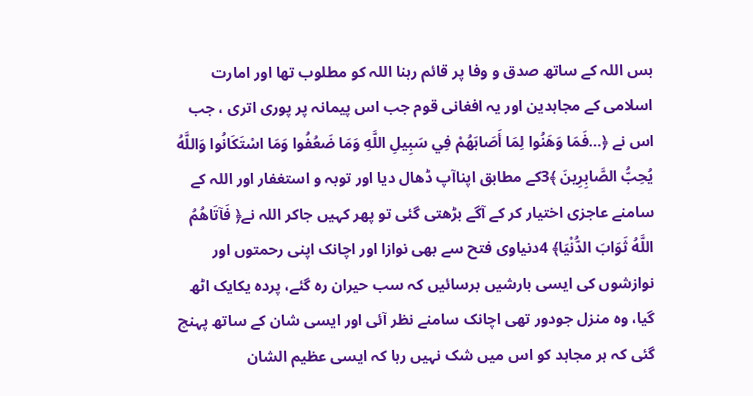بس اللہ کے ساتھ صدق و وفا پر قائم رہنا اللہ کو مطلوب تھا اور امارت اسلامی کے مجاہدین اور یہ افغانی قوم جب اس پیمانہ پر پوری اتری ، جب اس نے ﴿…فَمَا وَهَنُوا لِمَا أَصَابَهُمْ فِي سَبِيلِ اللَّهِ وَمَا ضَعُفُوا وَمَا اسْتَكَانُوا وَاللَّهُ يُحِبُّ الصَّابِرِينَ ﴾3کے مطابق اپناآپ ڈھال دیا اور توبہ و استغفار اور اللہ کے سامنے عاجزی اختیار کر کے آگے بڑھتی گئی تو پھر کہیں جاکر اللہ نے﴿ فَآتَاهُمُ اللَّهُ ثَوَابَ الدُّنْيَا﴾ 4دنیاوی فتح سے بھی نوازا اور اچانک اپنی رحمتوں اور نوازشوں کی ایسی بارشیں برسائیں کہ سب حیران رہ گئے، پردہ یکایک اٹھ گیا، وہ منزل جودور تھی اچانک سامنے نظر آئی اور ایسی شان کے ساتھ پہنچ گئی کہ ہر مجاہد کو اس میں شک نہیں رہا کہ ایسی عظیم الشان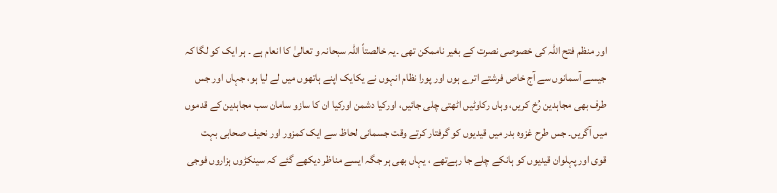اور منظم فتح اللہ کی خصوصی نصرت کے بغیر ناممکن تھی ۔یہ خالصتاً اللہ سبحانہ و تعالیٰ کا انعام ہے ۔ ہر ایک کو لگا کہ جیسے آسمانوں سے آج خاص فرشتے اترے ہوں اور پورا نظام انہوں نے یکایک اپنے ہاتھوں میں لے لیا ہو، جہاں اور جس طرف بھی مجاہدین رُخ کریں، وہاں رکاوٹیں اٹھتی چلی جائیں، اورکیا دشمن اورکیا ان کا سازو سامان سب مجاہدین کے قدموں میں آگریں۔ جس طرح غزوہ بدر میں قیدیوں کو گرفتار کرتے وقت جسمانی لحاظ سے ایک کمزور اور نحیف صحابی بہت قوی اور پہلوان قیدیوں کو ہانکے چلے جا رہےتھے ، یہاں بھی ہر جگہ ایسے مناظر دیکھے گئے کہ سینکڑوں ہزاروں فوجی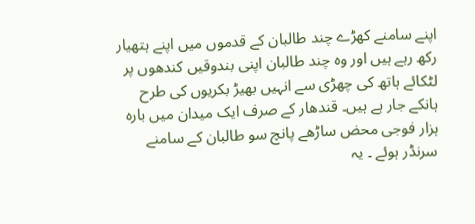اپنے سامنے کھڑے چند طالبان کے قدموں میں اپنے ہتھیار رکھ رہے ہیں اور وہ چند طالبان اپنی بندوقیں کندھوں پر لٹکائے ہاتھ کی چھڑی سے انہیں بھیڑ بکریوں کی طرح ہانکے جار ہے ہیں۔ قندھار کے صرف ایک میدان میں بارہ ہزار فوجی محض ساڑھے پانچ سو طالبان کے سامنے سرنڈر ہوئے ۔ یہ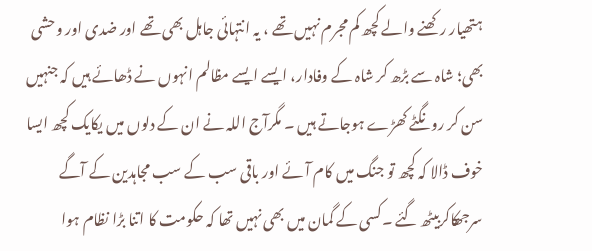ہتھیار رکھنے والے کچھ کم مجرم نہیں تھے ، یہ انتہائی جاہل بھی تھے اور ضدی اور وحشی بھی؛ شاہ سے بڑھ کر شاہ کے وفادار، ایسے ایسے مظالم انہوں نے ڈھائے ہیں کہ جنہیں سن کر رونگٹے کھڑے ہوجاتے ہیں ۔ مگرآج اللہ نے ان کے دلوں میں یکایک کچھ ایسا خوف ڈالا کہ کچھ تو جنگ میں کام آئے اور باقی سب کے سب مجاہدین کے آگے سرجھکاکربیٹھ گئے ۔کسی کے گمان میں بھی نہیں تھا کہ حکومت کا اتنا بڑا نظام ہوا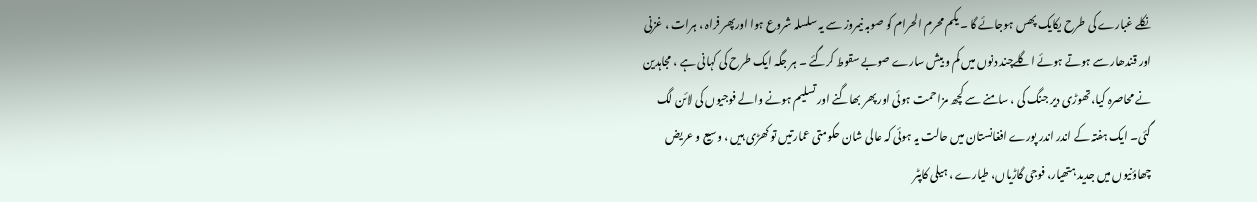نکلے غبارے کی طرح یکایک پھس ہوجائے گا ۔ یکم محرم الحرام کو صوبہ نیمروز سے یہ سلسلہ شروع ہوا اورپھر فراہ ، ہرات ، غزنی اور قندھار سے ہوتے ہوئے اگلےچند دنوں میں کم و بیش سارے صوبے سقوط کرگئے ۔ ہر جگہ ایک طرح کی کہانی ہے ، مجاہدین نے محاصرہ کیا،تھوڑی دیر جنگ کی ، سامنے سے کچھ مزاحمت ہوئی اور پھر بھاگنے اور تسلیم ہونے والے فوجیوں کی لائن لگ گئی۔ ایک ہفتہ کے اندر اندر پورے افغانستان میں حالت یہ ہوئی کہ عالی شان حکومتی عمارتیں تو کھڑی ہیں ، وسیع و عریض چھاؤنیوں میں جدید ہتھیار، فوجی گاڑیاں، طیارے ، ہیلی کاپٹر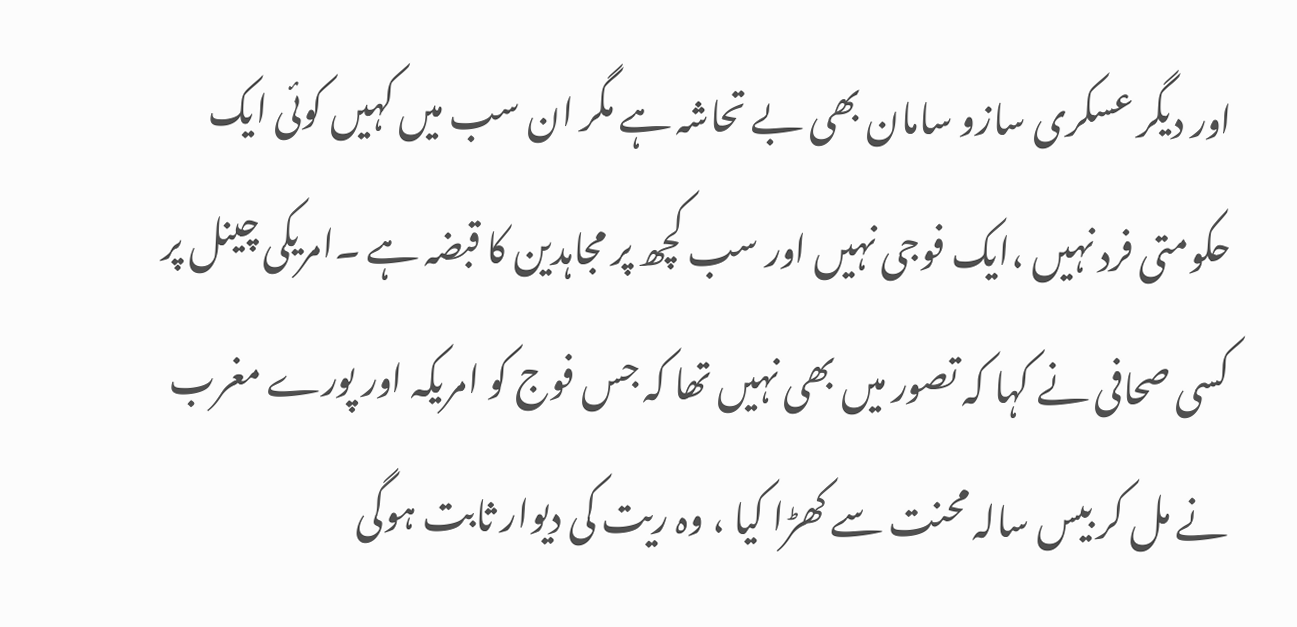اور دیگر عسکری سازو سامان بھی بے تحاشہ ہے مگر ان سب میں کہیں کوئی ایک حکومتی فرد نہیں ،ایک فوجی نہیں اور سب کچھ پر مجاہدین کا قبضہ ہے ۔امریکی چینل پر کسی صحافی نے کہا کہ تصور میں بھی نہیں تھا کہ جس فوج کو امریکہ اور پورے مغرب نے مل کر بیس سالہ محنت سے کھڑا کیا ، وہ ریت کی دیوار ثابت ہوگی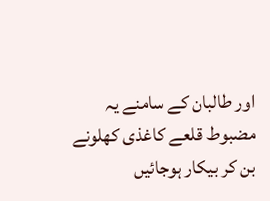اور طالبان کے سامنے یہ مضبوط قلعے کاغذی کھلونے بن کر بیکار ہوجائیں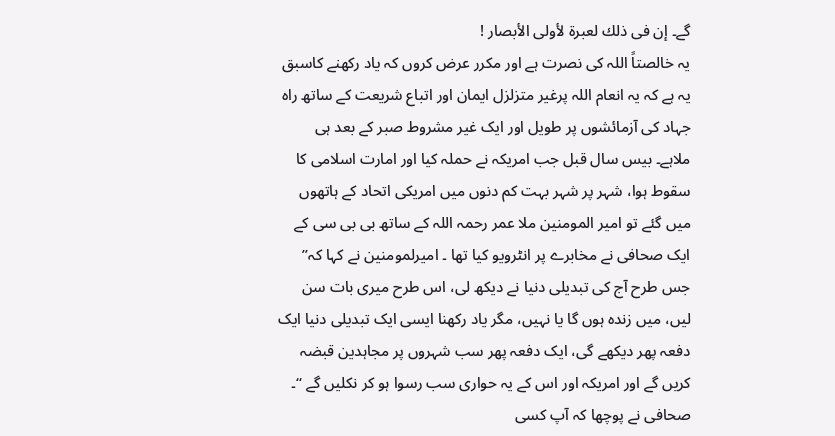گے۔ إن فی ذلك لعبرۃ لأولی الأبصار !
یہ خالصتاً اللہ کی نصرت ہے اور مکرر عرض کروں کہ یاد رکھنے کاسبق یہ ہے کہ یہ انعام اللہ پرغیر متزلزل ایمان اور اتباع شریعت کے ساتھ راہ جہاد کی آزمائشوں پر طویل اور ایک غیر مشروط صبر کے بعد ہی ملاہے۔ بیس سال قبل جب امریکہ نے حملہ کیا اور امارت اسلامی کا سقوط ہوا، شہر پر شہر بہت کم دنوں میں امریکی اتحاد کے ہاتھوں میں گئے تو امیر المومنین ملا عمر رحمہ اللہ کے ساتھ بی بی سی کے ایک صحافی نے مخابرے پر انٹرویو کیا تھا ۔ امیرلمومنین نے کہا کہ’’ جس طرح آج کی تبدیلی دنیا نے دیکھ لی، اس طرح میری بات سن لیں، میں زندہ ہوں گا یا نہیں، مگر یاد رکھنا ایسی ایک تبدیلی دنیا ایک دفعہ پھر دیکھے گی، ایک دفعہ پھر سب شہروں پر مجاہدین قبضہ کریں گے اور امریکہ اور اس کے یہ حواری سب رسوا ہو کر نکلیں گے ‘‘۔ صحافی نے پوچھا کہ آپ کسی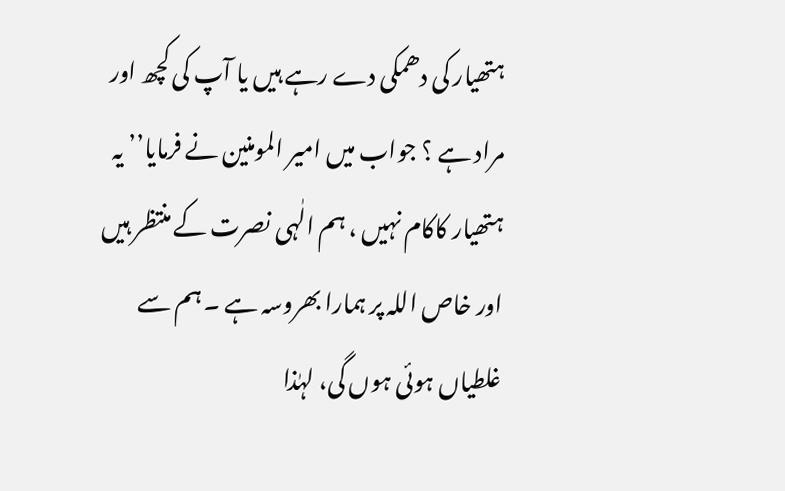ہتھیار کی دھمکی دے رہے ہیں یا آپ کی کچھ اور مراد ہے ؟ جواب میں امیر المومنین نے فرمایا’’ یہ ہتھیار کاکام نہیں ، ہم الٰہی نصرت کے منتظر ہیں اور خاص اللہ پر ہمارا بھروسہ ہے ۔ ہم سے غلطیاں ہوئی ہوں گی، لہٰذا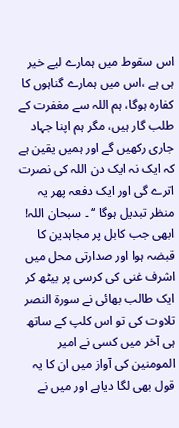اس سقوط میں ہمارے لیے خیر ہی ہے ،اس میں ہمارے گناہوں کا کفارہ ہوگا، ہم اللہ سے مغفرت کے طلب گار ہیں، مگر ہم اپنا جہاد جاری رکھیں گے اور ہمیں یقین ہے کہ ایک نہ ایک دن اللہ کی نصرت اترے گی اور ایک دفعہ پھر یہ منظر تبدیل ہوگا ‘‘ ۔ سبحان اللہ! ابھی جب کابل پر مجاہدین کا قبضہ ہوا اور صدارتی محل میں اشرف غنی کی کرسی پر بیٹھ کر ایک طالب بھائی نے سورۃ النصر تلاوت کی تو اس کلپ کے ساتھ ہی آخر میں کسی نے امیر المومنین کی آواز میں ان کا یہ قول بھی لگا دیاہے اور میں نے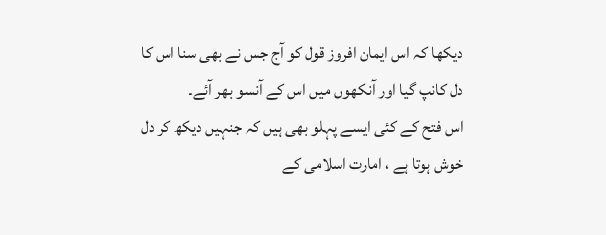دیکھا کہ اس ایمان افروز قول کو آج جس نے بھی سنا اس کا دل کانپ گیا اور آنکھوں میں اس کے آنسو بھر آئے۔
اس فتح کے کئی ایسے پہلو بھی ہیں کہ جنہیں دیکھ کر دل خوش ہوتا ہے ، امارت اسلامی کے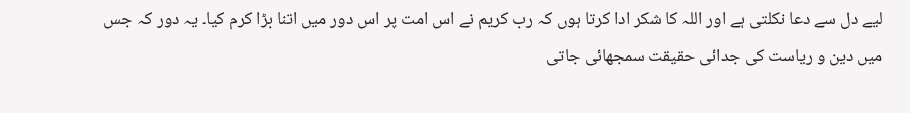لیے دل سے دعا نکلتی ہے اور اللہ کا شکر ادا کرتا ہوں کہ رب کریم نے اس امت پر اس دور میں اتنا بڑا کرم کیا۔ یہ دور کہ جس میں دین و ریاست کی جدائی حقیقت سمجھائی جاتی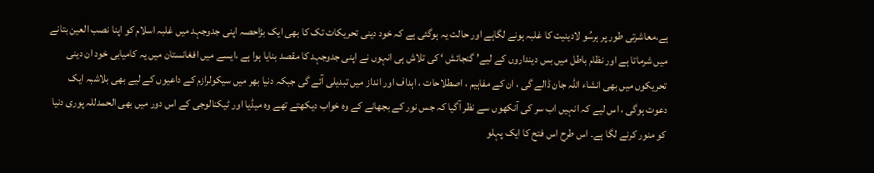ہے،معاشرتی طور پر ہرسُو لادینیت کا غلبہ ہونے لگاہے اور حالت یہ ہوگئی ہے کہ خود دینی تحریکات تک کا بھی ایک بڑاحصہ اپنی جدوجہد میں غلبہ اسلام کو اپنا نصب العین بتانے میں شرماتا ہے اور نظام باطل میں بس دینداروں کے لیے’ گنجائش ‘ کی تلاش ہی انہوں نے اپنی جدوجہد کا مقصد بنایا ہوا ہے ،ایسے میں افغانستان میں یہ کامیابی خود ان دینی تحریکوں میں بھی انشاء اللہ جان ڈالے گی ، ان کے مفاہیم ، اصطلاحات ، اہداف اور انداز میں تبدیلی آئے گی جبکہ دنیا بھر میں سیکولرازم کے داعیوں کے لیے بھی بلاشبہ ایک دعوت ہوگی ، اس لیے کہ انہیں اب سر کی آنکھوں سے نظر آگیا کہ جس نور کے بجھانے کے وہ خواب دیکھتے تھے وہ میڈیا اور ٹیکنالوجی کے اس دور میں بھی الحمدللہ پوری دنیا کو منور کرنے لگا ہے۔ اس طرح اس فتح کا ایک پہلو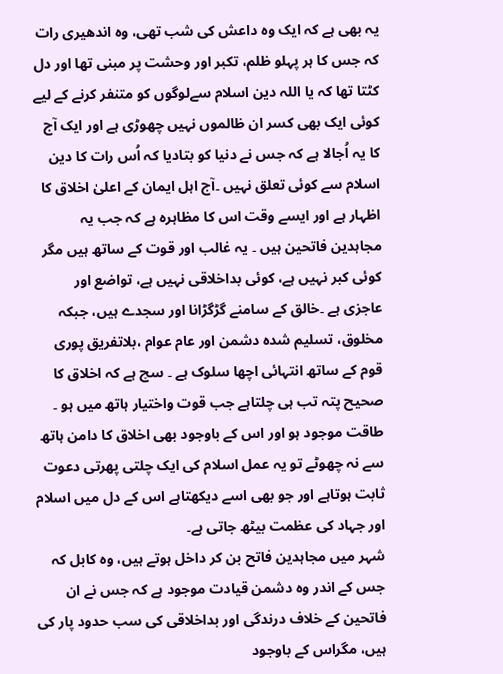یہ بھی ہے کہ ایک وہ داعش کی شب تھی، وہ اندھیری رات کہ جس کا ہر پہلو ظلم، تکبر اور وحشت پر مبنی تھا اور دل کٹتا تھا کہ یا اللہ دین اسلام سےلوگوں کو متنفر کرنے کے لیے کوئی ایک بھی کسر ان ظالموں نہیں چھوڑی ہے اور ایک آج کا یہ اُجالا ہے کہ جس نے دنیا کو بتادیا کہ اُس رات کا دین اسلام سے کوئی تعلق نہیں ۔آج اہل ایمان کے اعلیٰ اخلاق کا اظہار ہے اور ایسے وقت اس کا مظاہرہ ہے کہ جب یہ مجاہدین فاتحین ہیں ۔ یہ غالب اور قوت کے ساتھ ہیں مگر کوئی کبر نہیں ہے، کوئی بداخلاقی نہیں ہے، تواضع اور عاجزی ہے ۔خالق کے سامنے گڑگڑانا اور سجدے ہیں، جبکہ مخلوق، تسلیم شدہ دشمن اور عام عوام ،بلاتفریق پوری قوم کے ساتھ انتہائی اچھا سلوک ہے ۔ سچ ہے کہ اخلاق کا صحیح پتہ تب ہی چلتاہے جب قوت واختیار ہاتھ میں ہو ۔ طاقت موجود ہو اور اس کے باوجود بھی اخلاق کا دامن ہاتھ سے نہ چھوٹے تو یہ عمل اسلام کی ایک چلتی پھرتی دعوت ثابت ہوتاہے اور جو بھی اسے دیکھتاہے اس کے دل میں اسلام اور جہاد کی عظمت بیٹھ جاتی ہے۔
شہر میں مجاہدین فاتح بن کر داخل ہوتے ہیں، وہ کابل کہ جس کے اندر وہ دشمن قیادت موجود ہے کہ جس نے ان فاتحین کے خلاف درندگی اور بداخلاقی کی سب حدود پار کی ہیں، مگراس کے باوجود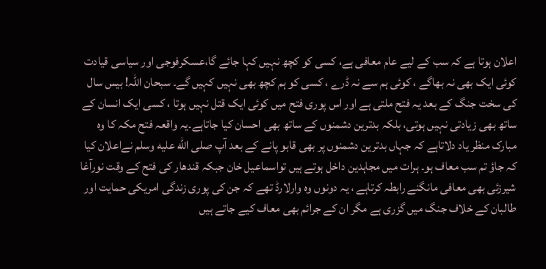اعلان ہوتا ہے کہ سب کے لیے عام معافی ہے، کسی کو کچھ نہیں کہا جائے گا،عسکرفوجی اور سیاسی قیادت کوئی ایک بھی نہ بھاگے ، کوئی ہم سے نہ ڈرے ، کسی کو ہم کچھ بھی نہیں کہیں گے۔ سبحان اللہ! بیس سال کی سخت جنگ کے بعد یہ فتح ملتی ہے اور اس پوری فتح میں کوئی ایک قتل نہیں ہوتا ، کسی ایک انسان کے ساتھ بھی زیادتی نہیں ہوتی، بلکہ بدترین دشمنوں کے ساتھ بھی احسان کیا جاتاہے۔یہ واقعہ فتح مکہ کا وہ مبارک منظر یاد دلاتاہے کہ جہاں بدترین دشمنوں پر بھی قابو پانے کے بعد آپ صلى الله عليه وسلم نےاعلان کیا کہ جاؤ تم سب معاف ہو۔ ہرات میں مجاہدین داخل ہوتے ہیں تواسماعیل خان جبکہ قندھار کی فتح کے وقت نورآغا شیرزئی بھی معافی مانگنے رابطہ کرتاہے ، یہ دونوں وہ وارلارڈ تھے کہ جن کی پوری زندگی امریکی حمایت اور طالبان کے خلاف جنگ میں گزری ہے مگر ان کے جرائم بھی معاف کیے جاتے ہیں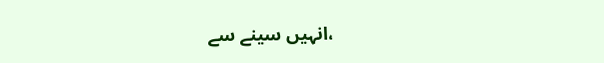،انہیں سینے سے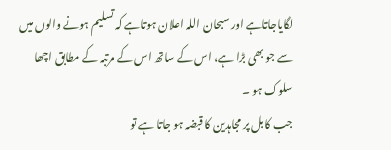لگایاجاتاہے اور سبحان اللہ اعلان ہوتاہے کہ تسلیم ہونے والوں میں سے جو بھی بڑا ہے، اس کے ساتھ اس کے مرتبہ کے مطابق اچھا سلوک ہو ۔
جب کابل پر مجاہدین کا قبضہ ہو جاتا ہے تو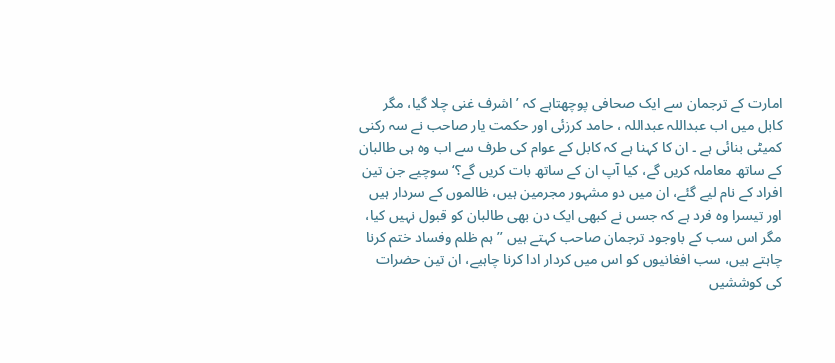امارت کے ترجمان سے ایک صحافی پوچھتاہے کہ ’اشرف غنی چلا گیا، مگر کابل میں اب عبداللہ عبداللہ ، حامد کرزئی اور حکمت یار صاحب نے سہ رکنی کمیٹی بنائی ہے ۔ ان کا کہنا ہے کہ کابل کے عوام کی طرف سے اب وہ ہی طالبان کے ساتھ معاملہ کریں گے، کیا آپ ان کے ساتھ بات کریں گے؟‘ سوچیے جن تین افراد کے نام لیے گئے، ان میں دو مشہور مجرمین ہیں، ظالموں کے سردار ہیں اور تیسرا وہ فرد ہے کہ جسں نے کبھی ایک دن بھی طالبان کو قبول نہیں کیا، مگر اس سب کے باوجود ترجمان صاحب کہتے ہیں ’’ہم ظلم وفساد ختم کرنا چاہتے ہیں، سب افغانیوں کو اس میں کردار ادا کرنا چاہیے، ان تین حضرات کی کوششیں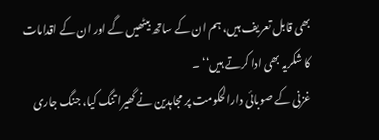بھی قابل تعریف ہیں، ہم ان کے ساتھ بیٹھیں گے اور ان کے اقدامات کا شکریہ بھی ادا کرتے ہیں‘‘ ۔
غزنی کے صوبائی دارالحکومت پر مجاہدین نے گھیرا تنگ کیا، جنگ جاری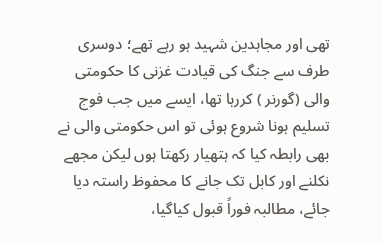تھی اور مجاہدین شہید ہو رہے تھے؛ دوسری طرف سے جنگ کی قیادت غزنی کا حکومتی والی (گورنر ) کررہا تھا، ایسے میں جب فوج تسلیم ہونا شروع ہوئی تو اس حکومتی والی نے بھی رابطہ کیا کہ ہتھیار رکھتا ہوں لیکن مجھے نکلنے اور کابل تک جانے کا محفوظ راستہ دیا جائے، مطالبہ فوراً قبول کیاگیا،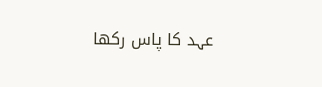عہد کا پاس رکھا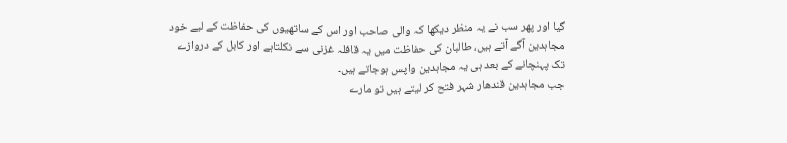گیا اور پھر سب نے یہ منظر دیکھا کہ والی صاحب اور اس کے ساتھیوں کی حفاظت کے لیے خود مجاہدین آگے آتے ہیں، طالبان کی حفاظت میں یہ قافلہ غزنی سے نکلتاہے اور کابل کے دروازے تک پہنچانے کے بعد ہی یہ مجاہدین واپس ہوجاتے ہیں۔
جب مجاہدین قندھار شہر فتح کر لیتے ہیں تو مارے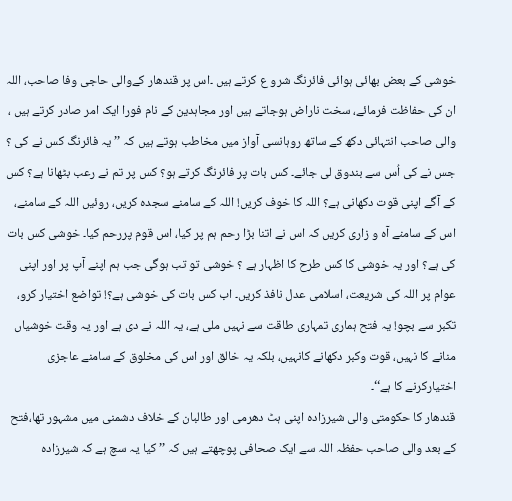خوشی کے بعض بھائی ہوائی فائرنگ شرو ع کرتے ہیں ۔اس پر قندھار کےوالی حاجی وفا صاحب، اللہ ان کی حفاظت فرمائے، سخت ناراض ہوجاتے ہیں اور مجاہدین کے نام فورا ایک امر صادر کرتے ہیں ، والی صاحب انتہائی دکھ کے ساتھ روہانسی آواز میں مخاطب ہوتے ہیں کہ ’’یہ فائرنگ کس نے کی ؟ جس نے کی اُس سے بندوق لی جائے۔ کس بات پر فائرنگ کرتے ہو؟ کس پر تم نے رعب بٹھانا ہے؟ کس کے آگے اپنی قوت دکھانی ہے؟ اللہ کا خوف کریں! اللہ کے سامنے سجدہ کریں، روئیں اللہ کے سامنے، اس کے سامنے آہ و زاری کریں کہ اس نے اتنا بڑا رحم ہم پر کیا، اس قوم پررحم کیا۔ خوشی کس بات کی ہے؟ اور یہ خوشی کا کس طرح کا اظہار ہے ؟ خوشی تو تب ہوگی جب ہم اپنے آپ پر اور اپنی عوام پر اللہ کی شریعت، اسلامی عدل نافذ کریں۔ اب کس بات کی خوشی ہے؟! تواضع اختیار کرو، تکبر سے بچو! یہ فتح ہماری تمہاری طاقت سے نہیں ملی ہے، یہ اللہ نے دی ہے اور یہ وقت خوشیاں منانے کا نہیں، قوت وکبر دکھانے کانہیں، بلکہ یہ خالق اور اس کی مخلوق کے سامنے عاجزی اختیارکرنے کا ہے‘‘۔
قندھار کا حکومتی والی شیرزادہ اپنی ہٹ دھرمی اور طالبان کے خلاف دشمنی میں مشہور تھا،فتح کے بعد والی صاحب حفظہ اللہ سے ایک صحافی پوچھتے ہیں کہ ’’کیا یہ سچ ہے کہ شیرزادہ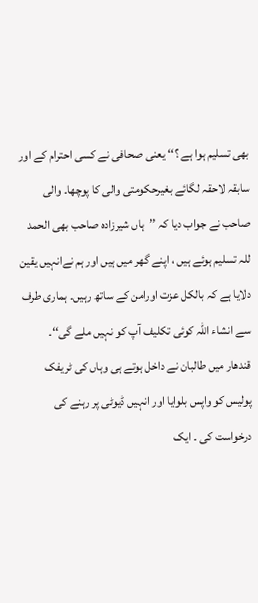بھی تسلیم ہوا ہے ؟‘‘ یعنی صحافی نے کسی احترام کے اور سابقہ لاحقہ لگائے بغیرحکومتی والی کا پوچھا۔ والی صاحب نے جواب دیا کہ ’’ہاں شیرزادہ صاحب بھی الحمد للہ تسلیم ہوئے ہیں ، اپنے گھر میں ہیں اور ہم نےانہیں یقین دلایا ہے کہ بالکل عزت اورامن کے ساتھ رہیں۔ ہماری طرف سے انشاء اللہ کوئی تکلیف آپ کو نہیں ملے گی‘‘۔
قندھار میں طالبان نے داخل ہوتے ہی وہاں کی ٹریفک پولیس کو واپس بلوایا اور انہیں ڈیوٹی پر رہنے کی درخواست کی ۔ ایک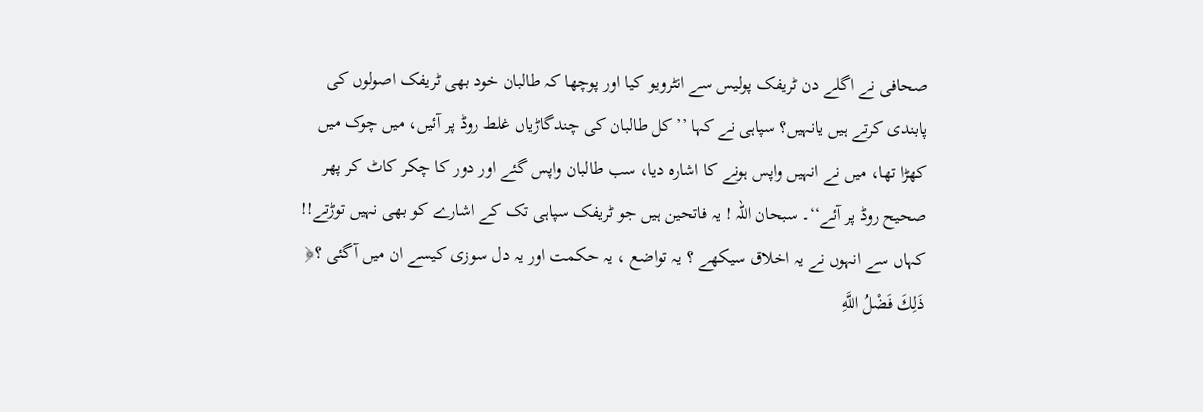صحافی نے اگلے دن ٹریفک پولیس سے انٹرویو کیا اور پوچھا کہ طالبان خود بھی ٹریفک اصولوں کی پابندی کرتے ہیں یانہیں؟ سپاہی نے کہا ’’کل طالبان کی چندگاڑیاں غلط روڈ پر آئیں، میں چوک میں کھڑا تھا، میں نے انہیں واپس ہونے کا اشارہ دیا، سب طالبان واپس گئے اور دور کا چکر کاٹ کر پھر صحیح روڈ پر آئے‘‘۔ سبحان اللہ ! یہ فاتحین ہیں جو ٹریفک سپاہی تک کے اشارے کو بھی نہیں توڑتے!! کہاں سے انہوں نے یہ اخلاق سیکھے ؟ یہ تواضع ، یہ حکمت اور یہ دل سوزی کیسے ان میں آگئی ؟﴿ ذَلِكَ فَضْلُ اللَّهِ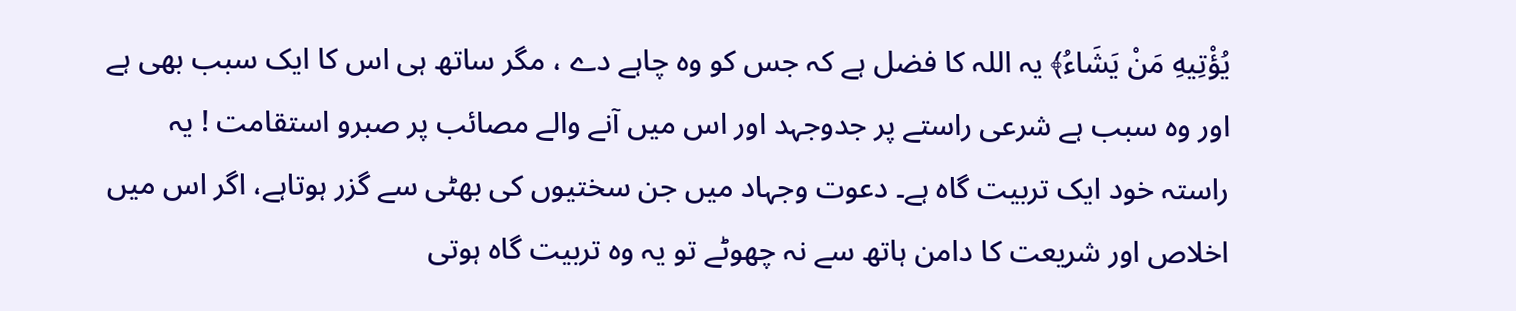يُؤْتِيهِ مَنْ يَشَاءُ﴾ یہ اللہ کا فضل ہے کہ جس کو وہ چاہے دے ، مگر ساتھ ہی اس کا ایک سبب بھی ہے اور وہ سبب ہے شرعی راستے پر جدوجہد اور اس میں آنے والے مصائب پر صبرو استقامت ! یہ راستہ خود ایک تربیت گاہ ہے۔ دعوت وجہاد میں جن سختیوں کی بھٹی سے گزر ہوتاہے، اگر اس میں اخلاص اور شریعت کا دامن ہاتھ سے نہ چھوٹے تو یہ وہ تربیت گاہ ہوتی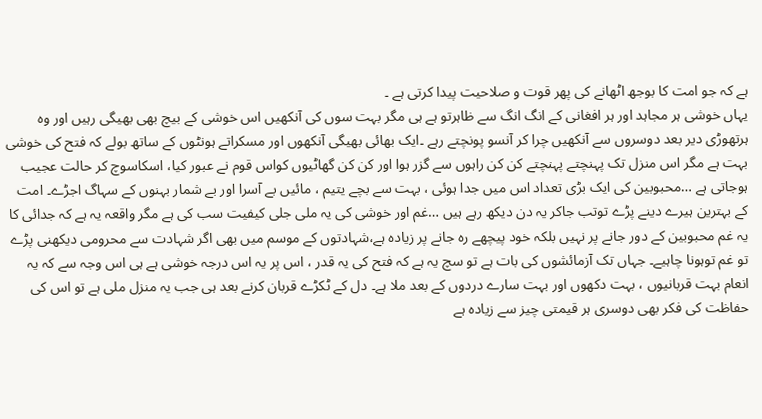ہے کہ جو امت کا بوجھ اٹھانے کی پھر قوت و صلاحیت پیدا کرتی ہے ۔
یہاں خوشی ہر مجاہد اور ہر افغانی کے انگ انگ سے ظاہرتو ہے ہی مگر بہت سوں کی آنکھیں اس خوشی کے بیچ بھی بھیگی رہیں اور وہ ہرتھوڑی دیر بعد دوسروں سے آنکھیں چرا کر آنسو پونچتے رہے ۔ایک بھائی بھیگی آنکھوں اور مسکراتے ہونٹوں کے ساتھ بولے کہ فتح کی خوشی بہت ہے مگر اس منزل تک پہنچتے پہنچتے کن کن راہوں سے گزر ہوا اور کن کن گھاٹیوں کواس قوم نے عبور کیا، اسکاسوچ کر حالت عجیب ہوجاتی ہے …محبوبین کی ایک بڑی تعداد اس میں جدا ہوئی ، بہت سے بچے یتیم ، مائیں بے آسرا اور بے شمار بہنوں کے سہاگ اجڑے۔ امت کے بہترین ہیرے دینے پڑے توتب جاکر یہ دن دیکھ رہے ہیں …غم اور خوشی کی یہ ملی جلی کیفیت سب کی ہے مگر واقعہ یہ ہے کہ جدائی کا یہ غم محبوبین کے دور جانے پر نہیں بلکہ خود پیچھے رہ جانے پر زیادہ ہے،شہادتوں کے موسم میں بھی اگر شہادت سے محرومی دیکھنی پڑے تو غم توہونا چاہیے۔ جہاں تک آزمائشوں کی بات ہے تو سچ یہ ہے کہ فتح کی یہ قدر ، اس پر یہ اس درجہ خوشی ہے ہی اس وجہ سے کہ یہ انعام بہت قربانیوں ، بہت دکھوں اور بہت سارے دردوں کے بعد ملا ہے۔ دل کے ٹکڑے قربان کرنے بعد ہی جب یہ منزل ملی ہے تو اس کی حفاظت کی فکر بھی دوسری ہر قیمتی چیز سے زیادہ ہے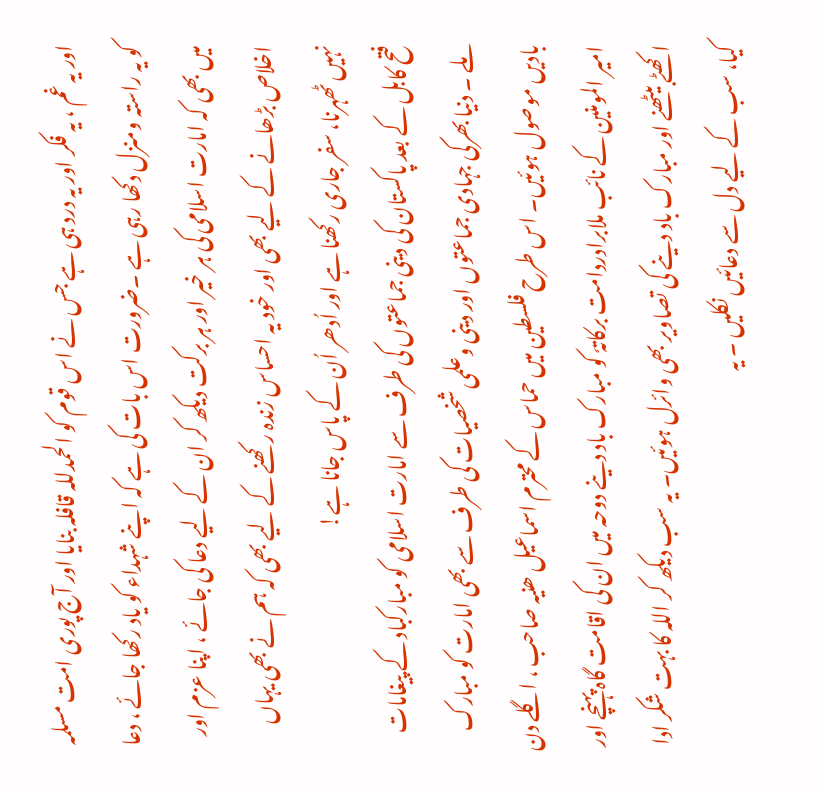اور یہ غم ، یہ فکر اور یہ درد ہی ہے جس نے اس قوم کو الحمدللہ قافلہ بنایا اور آج پوری امت مسلمہ کو یہ راستہ ومنزل دکھا رہی ہے ۔ضرورت اس بات کی ہے کہ اپنے شہداء کو یاد رکھا جائے ، دعا میں بھی کہ امارت اسلامی کی ہر خیر اور ہر برکت دیکھ کر ان کے لیے دعا کی جائے ، اپنا عزم اور اخلاص بڑھانے کے لیے بھی اور خود یہ احساس زندہ رکھنے کے لیے بھی کہ ہم نے بھی یہاں نہیں ٹھہرنا، سفر جاری رکھنا ہے اور اُدھر اُن کے پاس جانا ہے!
فتح کابل کے بعد پاکستان کی دینی جماعتوں کی طرف سے امارت اسلامی کو مبارکباد کے پیغامات ملے ۔ دنیا بھرکی جہادی جماعتوں اور دینی وعلمی شخصیات کی طرف سے بھی امارت کو مبارک بادیں موصول ہوئیں۔ اس طرح فلسطین میں حماس کے محترم اسماعیل ھنیہ صاحب ، اگلے دن امیر المومنین کے نائب ملابرادردامت برکاتہٗ کو مبارک باد دینے دوحہ میں ان کی اقامت گاہ پہنچے اور اکھٹے بیٹھنے اور مبارک باد دینے کی تصاویر بھی وائرل ہوئیں۔ یہ سب دیکھ کر اللہ کا بہت شکر ادا کیا، سب کے لیے دل سے دعائیں نکلیں ۔ یہ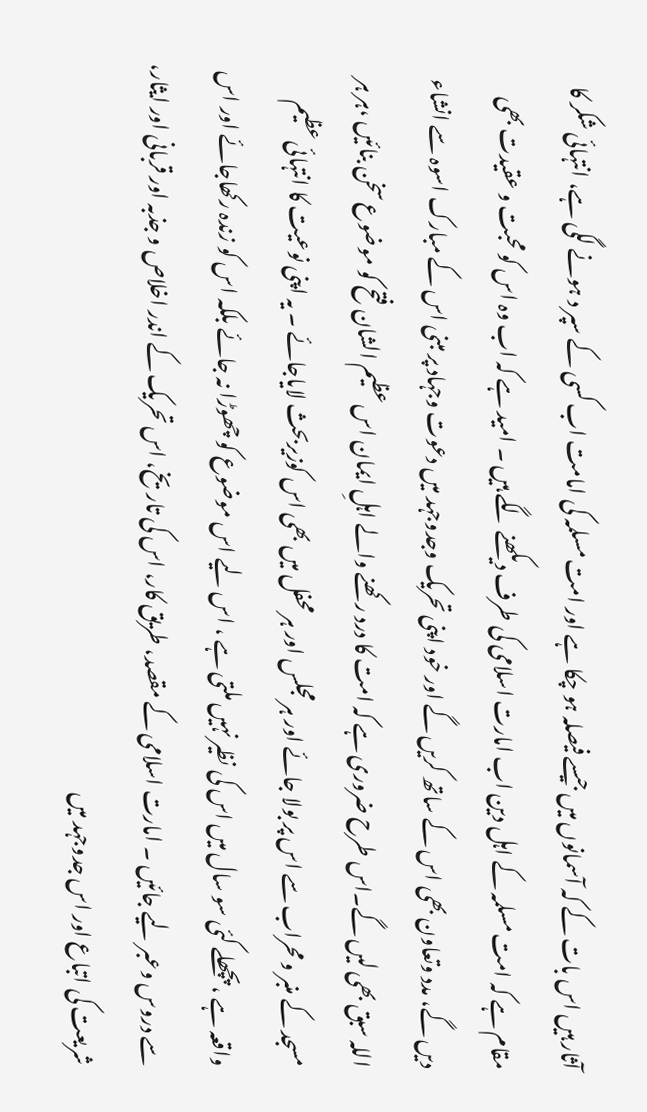آثار ہیں اس بات کے کہ آسمانوں میں جیسے فیصلہ ہو چکا ہے اور امت مسلمہ کی امامت اب کسی کے سپر د ہونے لگی ہے، انتہائی شکر کا مقام ہے کہ امت مسلمہ کے اہل دین اب امارت اسلامی کی طرف دیکھنے لگے ہیں ۔ امید ہے کہ اب وہ اس کو محبت و عقیدت بھی دیں گے، مدد وتعاون بھی اس کے ساتھ کریں گے اور خود اپنی تحریک وجدوجہد میں دعوت وجہاد پر مبنی اس کے مبارک اسوہ سے انشاء اللہ سبق بھی لیں گے۔اس طرح ضروری ہے کہ امت کا درد رکھنے والے اہلِ ایمان اس عظیم الشان فتح کو موضوع سخن بنائیں ،ہر ہر مسجد کے منبر و محراب سے اس پر بولا جائے اور ہر مجلس اور ہر محفل میں بھی اس کوزیربحث لایاجائے ۔ یہ اپنی نوعیت کا انتہائی عظیم واقعہ ہے ، پچھلے کئی سو سال میں اس کی نظیر نہیں ملتی ہے ، اس لیے اس موضوع کو چھوڑا نہ جائے بلکہ اس کو زندہ رکھاجائے اور اس سے دروس وعبر لیے جائیں ۔ امارت اسلامی کے مقصد، طریق کار، اس کی تاریخ، اس تحریک کے اندر اخلاص و جذبہ اور قربانی اور ایثار، شریعت کی اتباع اور اس جدوجہد میں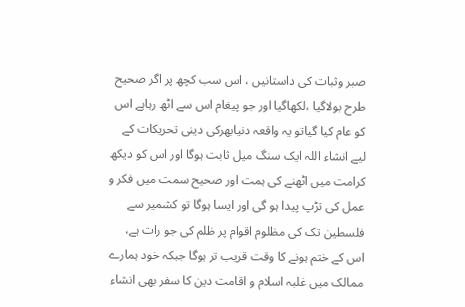صبر وثبات کی داستانیں ، اس سب کچھ پر اگر صحیح طرح بولاگیا ،لکھاگیا اور جو پیغام اس سے اٹھ رہاہے اس کو عام کیا گیاتو یہ واقعہ دنیابھرکی دینی تحریکات کے لیے انشاء اللہ ایک سنگ میل ثابت ہوگا اور اس کو دیکھ کرامت میں اٹھنے کی ہمت اور صحیح سمت میں فکر و عمل کی تڑپ پیدا ہو گی اور ایسا ہوگا تو کشمیر سے فلسطین تک کی مظلوم اقوام پر ظلم کی جو رات ہے، اس کے ختم ہونے کا وقت قریب تر ہوگا جبکہ خود ہمارے ممالک میں غلبہ اسلام و اقامت دین کا سفر بھی انشاء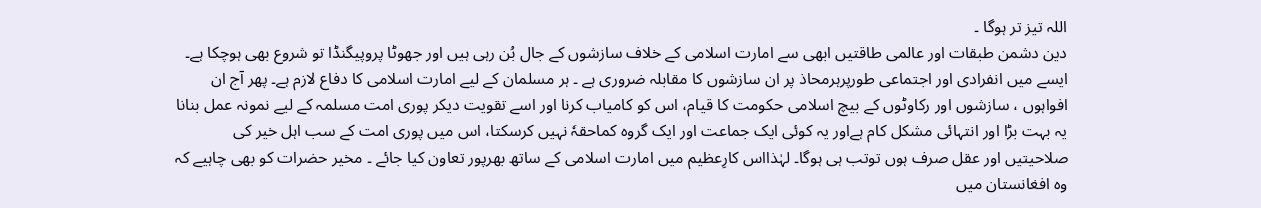اللہ تیز تر ہوگا ۔
دین دشمن طبقات اور عالمی طاقتیں ابھی سے امارت اسلامی کے خلاف سازشوں کے جال بُن رہی ہیں اور جھوٹا پروپیگنڈا تو شروع بھی ہوچکا ہے۔ ایسے میں انفرادی اور اجتماعی طورپرہرمحاذ پر ان سازشوں کا مقابلہ ضروری ہے ۔ ہر مسلمان کے لیے امارت اسلامی کا دفاع لازم ہے۔ پھر آج ان افواہوں ، سازشوں اور رکاوٹوں کے بیچ اسلامی حکومت کا قیام، اس کو کامیاب کرنا اور اسے تقویت دیکر پوری امت مسلمہ کے لیے نمونہ عمل بنانا یہ بہت بڑا اور انتہائی مشکل کام ہےاور یہ کوئی ایک جماعت اور ایک گروہ کماحقہٗ نہیں کرسکتا، اس میں پوری امت کے سب اہل خیر کی صلاحیتیں اور عقل صرف ہوں توتب ہی ہوگا۔ لہٰذااس کارِعظیم میں امارت اسلامی کے ساتھ بھرپور تعاون کیا جائے ۔ مخیر حضرات کو بھی چاہیے کہ وہ افغانستان میں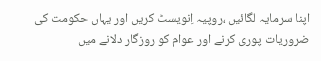اپنا سرمایہ لگائیں ،روپیہ اِنویسٹ کریں اور یہاں حکومت کی ضروریات پوری کرنے اور عوام کو روزگار دلانے میں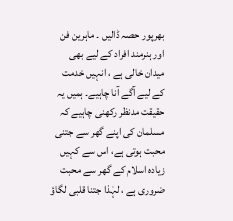بھرپور حصہ ڈالیں ۔ ماہرین فن اور ہنرمند افراد کے لیے بھی میدان خالی ہے ، انہیں خدمت کے لیے آگے آنا چاہیے۔ ہمیں یہ حقیقت مدنظر رکھنی چاہیے کہ مسلمان کی اپنے گھر سے جتنی محبت ہوتی ہے، اس سے کہیں زیادہ اسلام کے گھر سے محبت ضروری ہے ، لہٰذا جتنا قلبی لگاؤ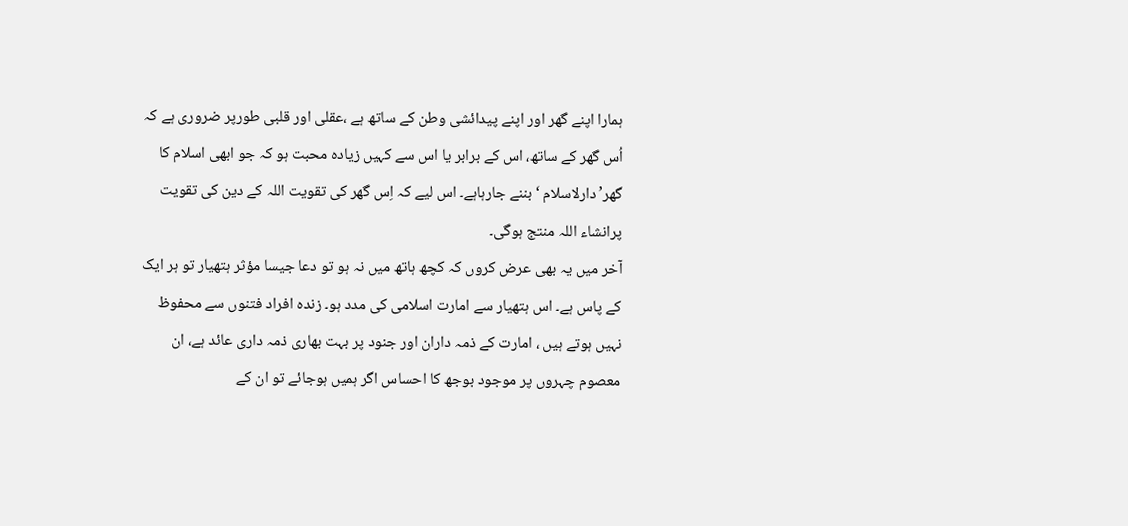ہمارا اپنے گھر اور اپنے پیدائشی وطن کے ساتھ ہے ،عقلی اور قلبی طورپر ضروری ہے کہ اُس گھر کے ساتھ، اس کے برابر یا اس سے کہیں زیادہ محبت ہو کہ جو ابھی اسلام کا گھر’دارلاسلام ‘ بننے جارہاہے۔ اس لیے کہ اِس گھر کی تقویت اللہ کے دین کی تقویت پرانشاء اللہ منتج ہوگی۔
آخر میں یہ بھی عرض کروں کہ کچھ ہاتھ میں نہ ہو تو دعا جیسا مؤثر ہتھیار تو ہر ایک کے پاس ہے۔ اس ہتھیار سے امارت اسلامی کی مدد ہو۔ زندہ افراد فتنوں سے محفوظ نہیں ہوتے ہیں ، امارت کے ذمہ داران اور جنود پر بہت بھاری ذمہ داری عائد ہے، ان معصوم چہروں پر موجود بوجھ کا احساس اگر ہمیں ہوجائے تو ان کے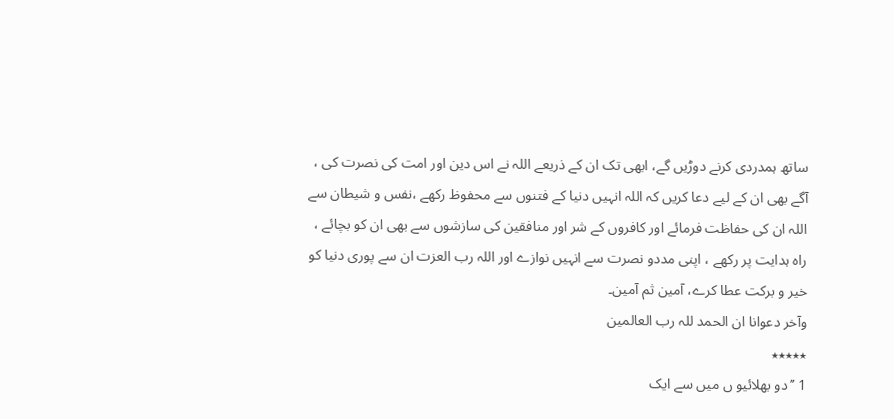ساتھ ہمدردی کرنے دوڑیں گے، ابھی تک ان کے ذریعے اللہ نے اس دین اور امت کی نصرت کی ، آگے بھی ان کے لیے دعا کریں کہ اللہ انہیں دنیا کے فتنوں سے محفوظ رکھے ،نفس و شیطان سے اللہ ان کی حفاظت فرمائے اور کافروں کے شر اور منافقین کی سازشوں سے بھی ان کو بچائے ، راہ ہدایت پر رکھے ، اپنی مددو نصرت سے انہیں نوازے اور اللہ رب العزت ان سے پوری دنیا کو خیر و برکت عطا کرے، آمین ثم آمین۔
وآخر دعوانا ان الحمد للہ رب العالمین
٭٭٭٭٭
1 ’’دو بھلائیو ں میں سے ایک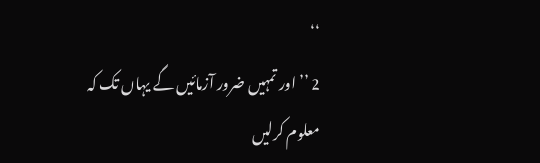‘‘
2 ’’اور تمہیں ضرور آزمائیں گے یہاں تک کہ معلوم کرلیں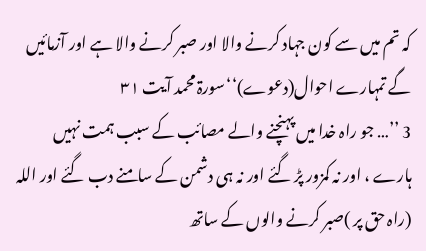کہ تم میں سے کون جہاد کرنے والا اور صبر کرنے والا ہے اور آزمائیں گے تمہارے احوال(دعوے)‘‘سورۃ محمد آیت ۳۱
3 ’’… جو راہ خدا میں پہنچنے والے مصائب کے سبب ہمت نہیں ہارے ، اور نہ کمزور پڑ گئے اور نہ ہی دشمن کے سامنے دب گئے اور اللہ (راہ حق پر )صبر کرنے والوں کے ساتھ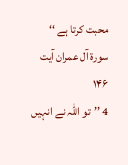محبت کرتا ہے ‘‘ سورۃ آل عمران آیت ۱۴۶
4 ’’تو اللہ نے انہیں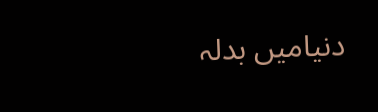دنیامیں بدلہ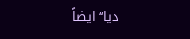دیا‘‘ایضاً